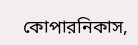কোপারনিকাস,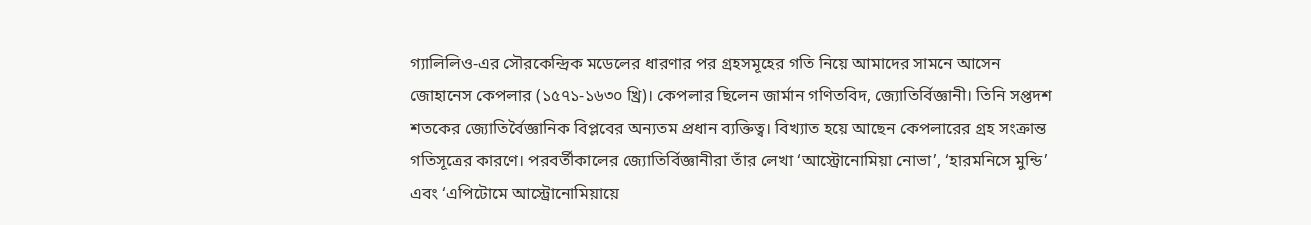গ্যালিলিও-এর সৌরকেন্দ্রিক মডেলের ধারণার পর গ্রহসমূহের গতি নিয়ে আমাদের সামনে আসেন জোহানেস কেপলার (১৫৭১-১৬৩০ খ্রি)। কেপলার ছিলেন জার্মান গণিতবিদ, জ্যোতির্বিজ্ঞানী। তিনি সপ্তদশ শতকের জ্যোতির্বৈজ্ঞানিক বিপ্লবের অন্যতম প্রধান ব্যক্তিত্ব। বিখ্যাত হয়ে আছেন কেপলারের গ্রহ সংক্রান্ত গতিসূত্রের কারণে। পরবর্তীকালের জ্যোতির্বিজ্ঞানীরা তাঁর লেখা ‘আস্ট্রোনোমিয়া নোভা’, ‘হারমনিসে মুন্ডি’ এবং ‘এপিটোমে আস্ট্রোনোমিয়ায়ে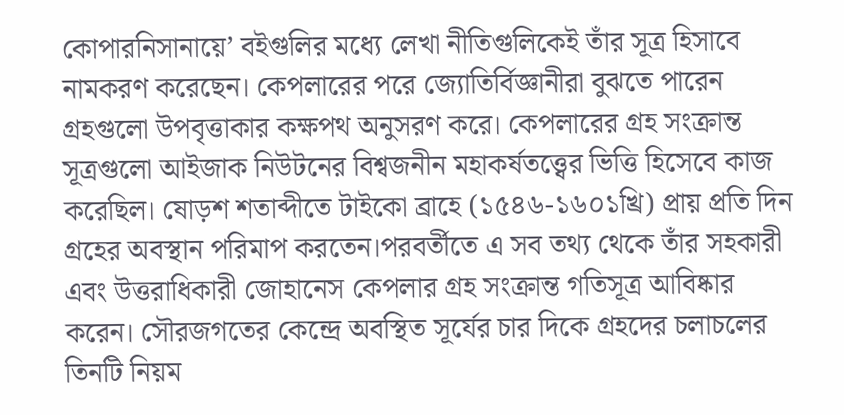কোপারনিসানায়ে’ বইগুলির মধ্যে লেখা নীতিগুলিকেই তাঁর সূত্র হিসাবে নামকরণ করেছেন। কেপলারের পরে জ্যোতির্বিজ্ঞানীরা বুঝতে পারেন গ্রহগুলো উপবৃত্তাকার কক্ষপথ অনুসরণ করে। কেপলারের গ্রহ সংক্রান্ত সূত্রগুলো আইজাক নিউটনের বিশ্বজনীন মহাকর্ষতত্ত্বের ভিত্তি হিসেবে কাজ করেছিল। ষোড়শ শতাব্দীতে টাইকো ব্রাহে (১৫৪৬-১৬০১খ্রি) প্রায় প্রতি দিন গ্রহের অবস্থান পরিমাপ করতেন।পরবর্তীতে এ সব তথ্য থেকে তাঁর সহকারী এবং উত্তরাধিকারী জোহানেস কেপলার গ্রহ সংক্রান্ত গতিসূত্র আবিষ্কার করেন। সৌরজগতের কেন্দ্রে অবস্থিত সূর্যের চার দিকে গ্রহদের চলাচলের তিনটি নিয়ম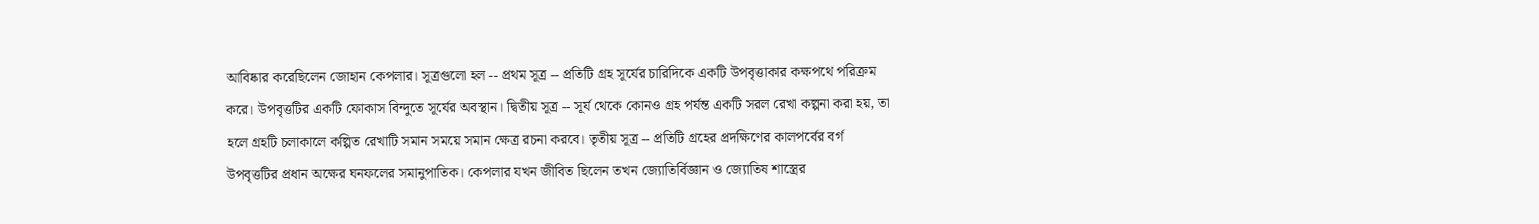আবিষ্কার করেছিলেন জোহান কেপলার। সূত্রগুলো হল -- প্রথম সূত্র -- প্রতিটি গ্রহ সূর্যের চারিদিকে একটি উপবৃত্তাকার কক্ষপথে পরিক্রম করে। উপবৃত্তটির একটি ফোকাস বিন্দুতে সূর্যের অবস্থান। দ্বিতীয় সূত্র -- সূর্য থেকে কোনও গ্রহ পর্যন্ত একটি সরল রেখা কল্পনা করা হয়, তা হলে গ্রহটি চলাকালে কল্পিত রেখাটি সমান সময়ে সমান ক্ষেত্র রচনা করবে। তৃতীয় সূত্র -- প্রতিটি গ্রহের প্রদক্ষিণের কালপর্বের বর্গ উপবৃত্তটির প্রধান অক্ষের ঘনফলের সমানুপাতিক। কেপলার যখন জীবিত ছিলেন তখন জ্যোতির্বিজ্ঞান ও জ্যোতিষ শাস্ত্রের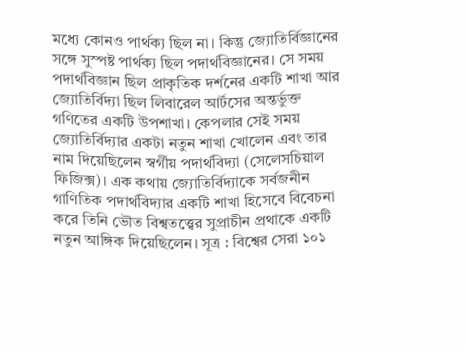মধ্যে কোনও পার্থক্য ছিল না। কিন্তু জ্যোতির্বিজ্ঞানের সঙ্গে সুস্পষ্ট পার্থক্য ছিল পদার্থবিজ্ঞানের। সে সময় পদার্থবিজ্ঞান ছিল প্রাকৃতিক দর্শনের একটি শাখা আর জ্যোতির্বিদ্যা ছিল লিবারেল আর্টসের অন্তর্ভুক্ত গণিতের একটি উপশাখা। কেপলার সেই সময় জ্যোতির্বিদ্যার একটা নতুন শাখা খোলেন এবং তার নাম দিয়েছিলেন স্বর্গীয় পদার্থবিদ্যা (সেলেসচিয়াল ফিজিক্স)। এক কথায় জ্যোতির্বিদ্যাকে সর্বজনীন গাণিতিক পদার্থবিদ্যার একটি শাখা হিসেবে বিবেচনা করে তিনি ভৌত বিশ্বতত্ত্বের সুপ্রাচীন প্রথাকে একটি নতুন আঙ্গিক দিয়েছিলেন। সূত্র : বিশ্বের সেরা ১০১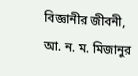বিজ্ঞানীর জীবনী, আ. ন. ম. মিজানুর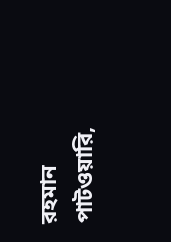রহমান পাটওয়ারি,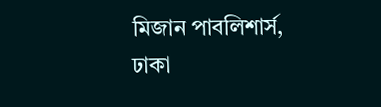মিজান পাবলিশার্স, ঢাকা